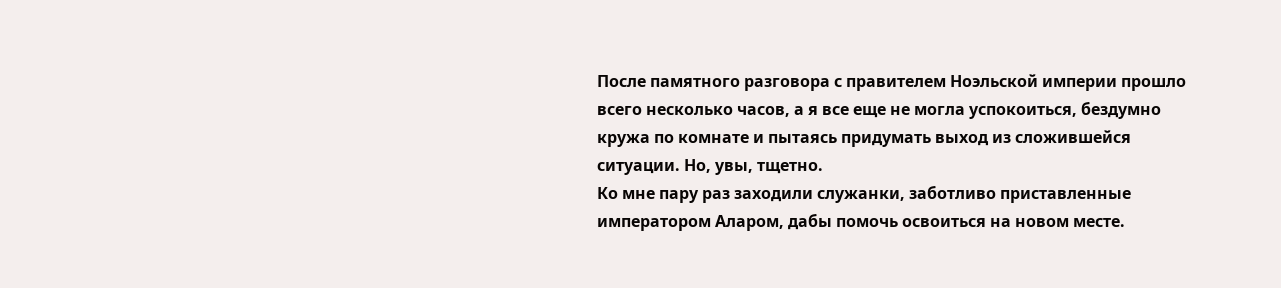После памятного разговора с правителем Ноэльской империи прошло всего несколько часов, а я все еще не могла успокоиться, бездумно кружа по комнате и пытаясь придумать выход из сложившейся ситуации. Но, увы, тщетно.
Ко мне пару раз заходили служанки, заботливо приставленные императором Аларом, дабы помочь освоиться на новом месте.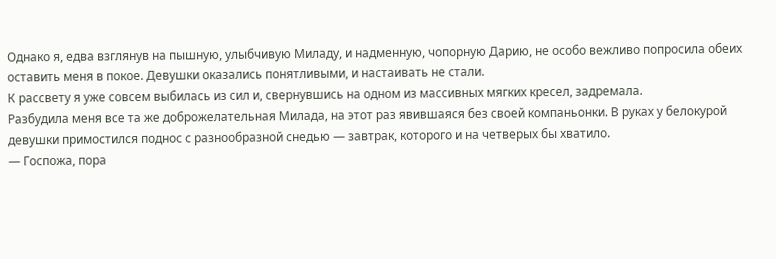Однако я, едва взглянув на пышную, улыбчивую Миладу, и надменную, чопорную Дарию, не особо вежливо попросила обеих оставить меня в покое. Девушки оказались понятливыми, и настаивать не стали.
К рассвету я уже совсем выбилась из сил и, свернувшись на одном из массивных мягких кресел, задремала.
Разбудила меня все та же доброжелательная Милада, на этот раз явившаяся без своей компаньонки. В руках у белокурой девушки примостился поднос с разнообразной снедью — завтрак, которого и на четверых бы хватило.
— Госпожа, пора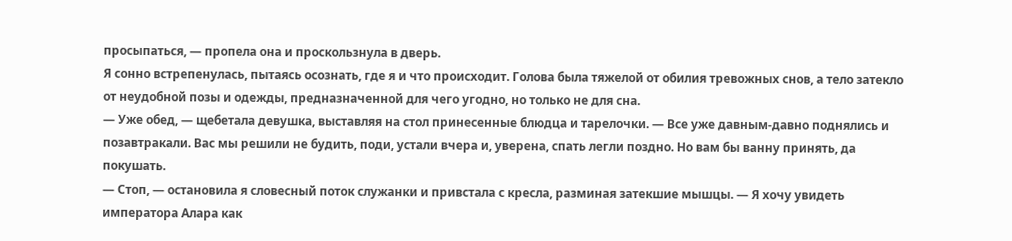просыпаться, — пропела она и проскользнула в дверь.
Я сонно встрепенулась, пытаясь осознать, где я и что происходит. Голова была тяжелой от обилия тревожных снов, а тело затекло от неудобной позы и одежды, предназначенной для чего угодно, но только не для сна.
— Уже обед, — щебетала девушка, выставляя на стол принесенные блюдца и тарелочки. — Все уже давным-давно поднялись и позавтракали. Вас мы решили не будить, поди, устали вчера и, уверена, спать легли поздно. Но вам бы ванну принять, да покушать.
— Стоп, — остановила я словесный поток служанки и привстала с кресла, разминая затекшие мышцы. — Я хочу увидеть императора Алара как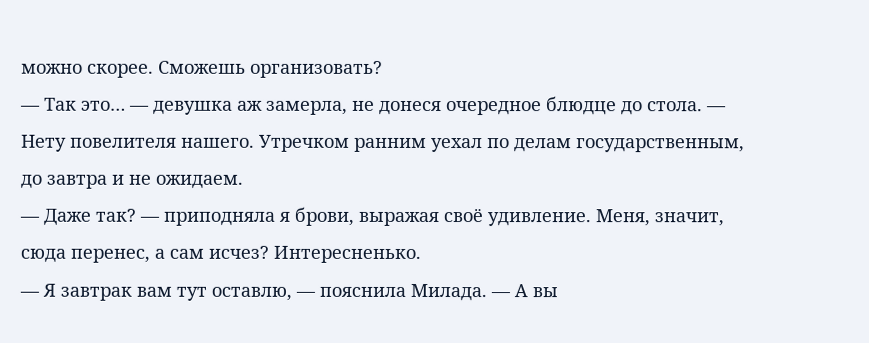можно скорее. Сможешь организовать?
— Так это… — девушка аж замерла, не донеся очередное блюдце до стола. — Нету повелителя нашего. Утречком ранним уехал по делам государственным, до завтра и не ожидаем.
— Даже так? — приподняла я брови, выражая своё удивление. Меня, значит, сюда перенес, а сам исчез? Интересненько.
— Я завтрак вам тут оставлю, — пояснила Милада. — А вы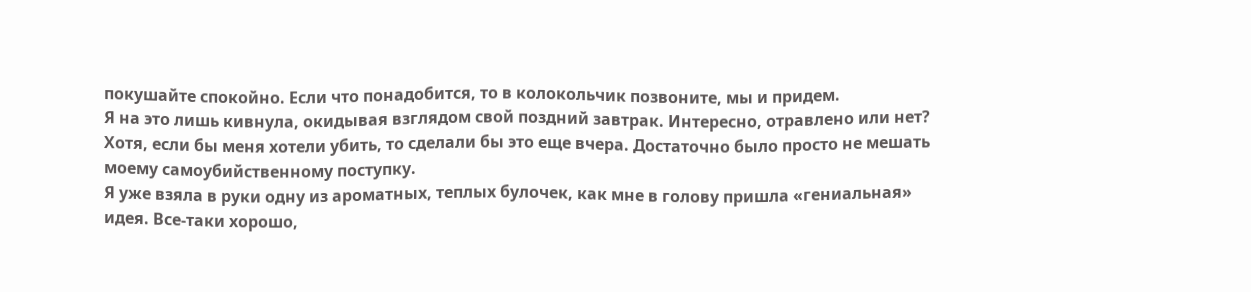покушайте спокойно. Если что понадобится, то в колокольчик позвоните, мы и придем.
Я на это лишь кивнула, окидывая взглядом свой поздний завтрак. Интересно, отравлено или нет? Хотя, если бы меня хотели убить, то сделали бы это еще вчера. Достаточно было просто не мешать моему самоубийственному поступку.
Я уже взяла в руки одну из ароматных, теплых булочек, как мне в голову пришла «гениальная» идея. Все-таки хорошо,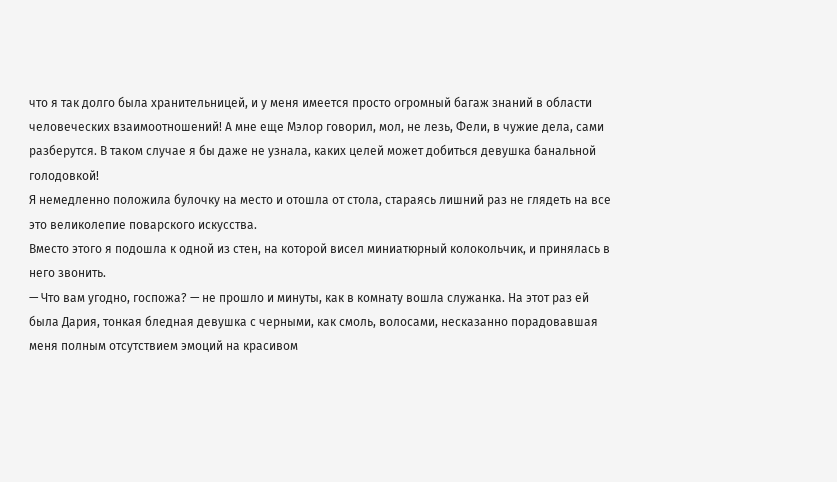что я так долго была хранительницей, и у меня имеется просто огромный багаж знаний в области человеческих взаимоотношений! А мне еще Мэлор говорил, мол, не лезь, Фели, в чужие дела, сами разберутся. В таком случае я бы даже не узнала, каких целей может добиться девушка банальной голодовкой!
Я немедленно положила булочку на место и отошла от стола, стараясь лишний раз не глядеть на все это великолепие поварского искусства.
Вместо этого я подошла к одной из стен, на которой висел миниатюрный колокольчик, и принялась в него звонить.
— Что вам угодно, госпожа? — не прошло и минуты, как в комнату вошла служанка. На этот раз ей была Дария, тонкая бледная девушка с черными, как смоль, волосами, несказанно порадовавшая меня полным отсутствием эмоций на красивом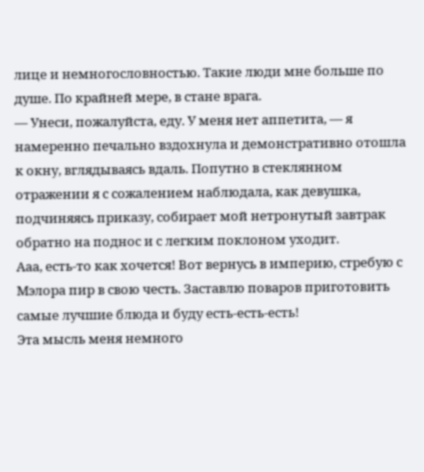лице и немногословностью. Такие люди мне больше по душе. По крайней мере, в стане врага.
— Унеси, пожалуйста, еду. У меня нет аппетита, — я намеренно печально вздохнула и демонстративно отошла к окну, вглядываясь вдаль. Попутно в стеклянном отражении я с сожалением наблюдала, как девушка, подчиняясь приказу, собирает мой нетронутый завтрак обратно на поднос и с легким поклоном уходит.
Ааа, есть-то как хочется! Вот вернусь в империю, стребую с Мэлора пир в свою честь. Заставлю поваров приготовить самые лучшие блюда и буду есть-есть-есть!
Эта мысль меня немного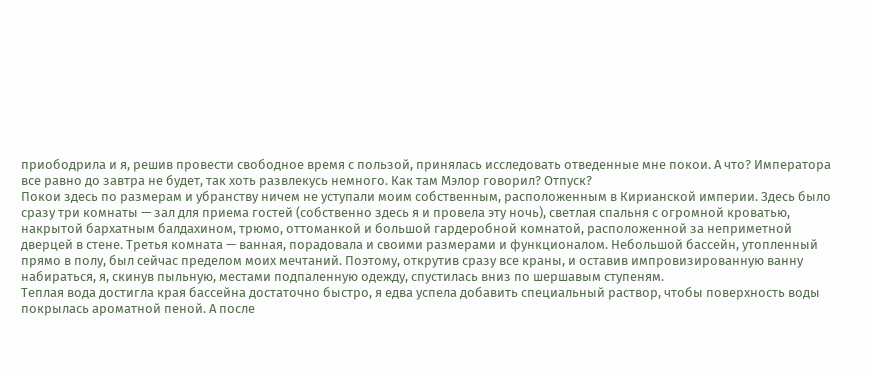приободрила и я, решив провести свободное время с пользой, принялась исследовать отведенные мне покои. А что? Императора все равно до завтра не будет, так хоть развлекусь немного. Как там Мэлор говорил? Отпуск?
Покои здесь по размерам и убранству ничем не уступали моим собственным, расположенным в Кирианской империи. Здесь было сразу три комнаты — зал для приема гостей (собственно здесь я и провела эту ночь), светлая спальня с огромной кроватью, накрытой бархатным балдахином, трюмо, оттоманкой и большой гардеробной комнатой, расположенной за неприметной дверцей в стене. Третья комната — ванная, порадовала и своими размерами и функционалом. Небольшой бассейн, утопленный прямо в полу, был сейчас пределом моих мечтаний. Поэтому, открутив сразу все краны, и оставив импровизированную ванну набираться, я, скинув пыльную, местами подпаленную одежду, спустилась вниз по шершавым ступеням.
Теплая вода достигла края бассейна достаточно быстро, я едва успела добавить специальный раствор, чтобы поверхность воды покрылась ароматной пеной. А после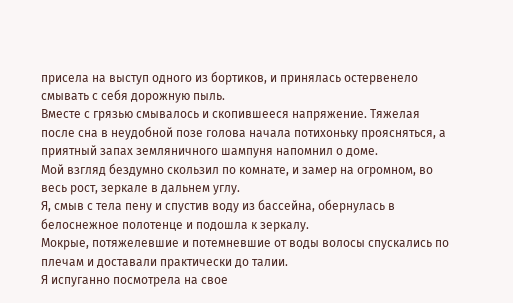присела на выступ одного из бортиков, и принялась остервенело смывать с себя дорожную пыль.
Вместе с грязью смывалось и скопившееся напряжение. Тяжелая после сна в неудобной позе голова начала потихоньку проясняться, а приятный запах земляничного шампуня напомнил о доме.
Мой взгляд бездумно скользил по комнате, и замер на огромном, во весь рост, зеркале в дальнем углу.
Я, смыв с тела пену и спустив воду из бассейна, обернулась в белоснежное полотенце и подошла к зеркалу.
Мокрые, потяжелевшие и потемневшие от воды волосы спускались по плечам и доставали практически до талии.
Я испуганно посмотрела на свое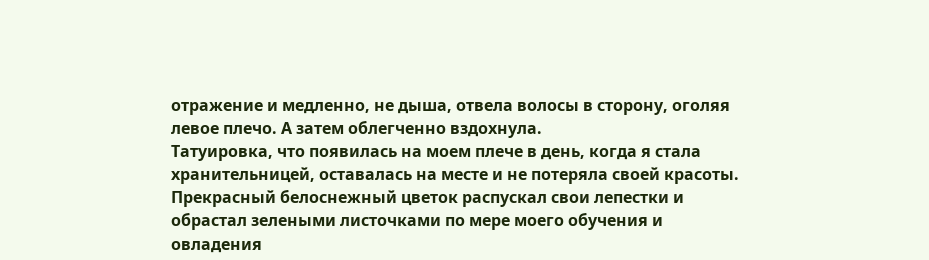отражение и медленно, не дыша, отвела волосы в сторону, оголяя левое плечо. А затем облегченно вздохнула.
Татуировка, что появилась на моем плече в день, когда я стала хранительницей, оставалась на месте и не потеряла своей красоты. Прекрасный белоснежный цветок распускал свои лепестки и обрастал зелеными листочками по мере моего обучения и овладения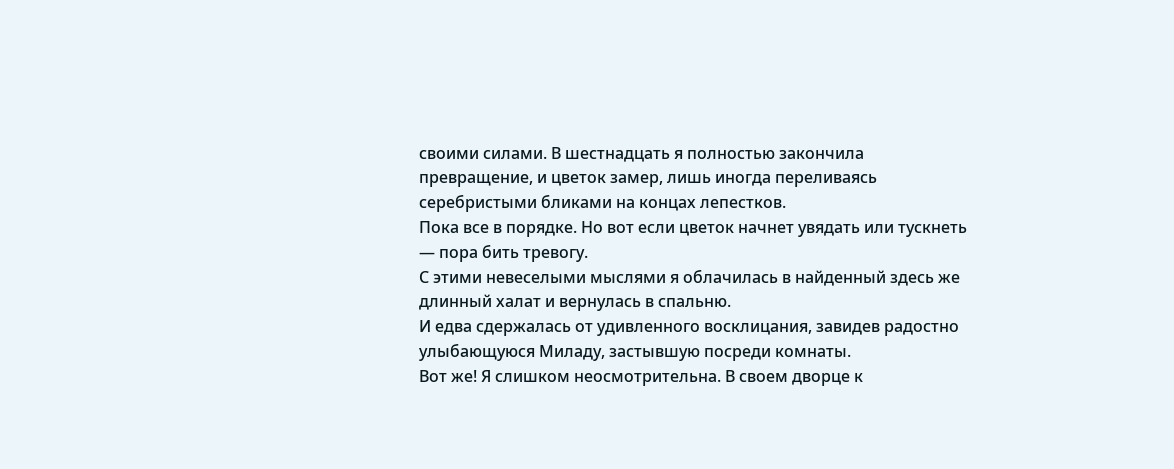своими силами. В шестнадцать я полностью закончила превращение, и цветок замер, лишь иногда переливаясь серебристыми бликами на концах лепестков.
Пока все в порядке. Но вот если цветок начнет увядать или тускнеть — пора бить тревогу.
С этими невеселыми мыслями я облачилась в найденный здесь же длинный халат и вернулась в спальню.
И едва сдержалась от удивленного восклицания, завидев радостно улыбающуюся Миладу, застывшую посреди комнаты.
Вот же! Я слишком неосмотрительна. В своем дворце к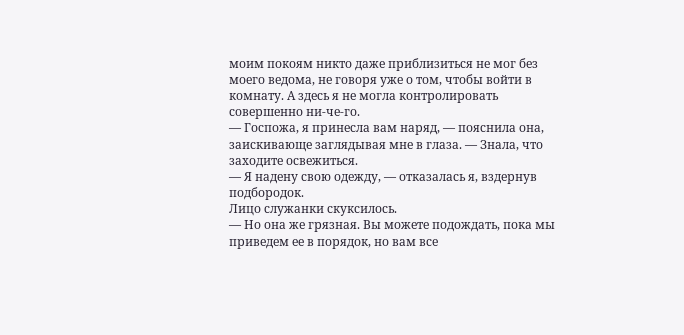моим покоям никто даже приблизиться не мог без моего ведома, не говоря уже о том, чтобы войти в комнату. А здесь я не могла контролировать совершенно ни-че-го.
— Госпожа, я принесла вам наряд, — пояснила она, заискивающе заглядывая мне в глаза. — Знала, что заходите освежиться.
— Я надену свою одежду, — отказалась я, вздернув подбородок.
Лицо служанки скуксилось.
— Но она же грязная. Вы можете подождать, пока мы приведем ее в порядок, но вам все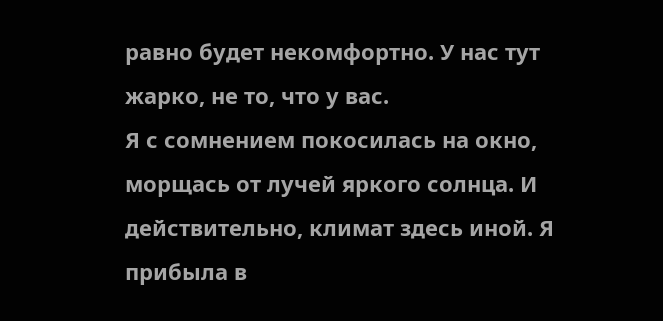равно будет некомфортно. У нас тут жарко, не то, что у вас.
Я с сомнением покосилась на окно, морщась от лучей яркого солнца. И действительно, климат здесь иной. Я прибыла в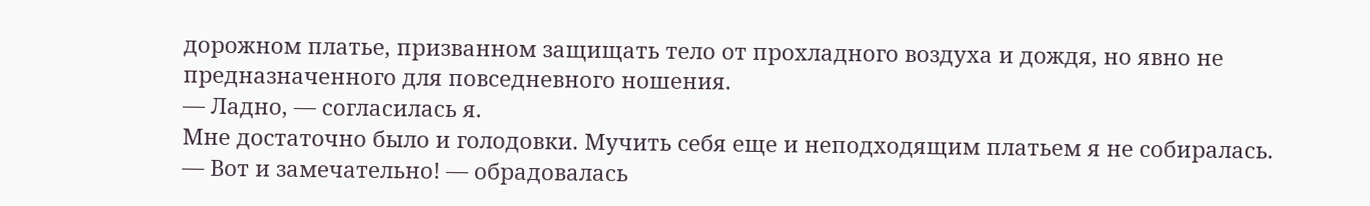дорожном платье, призванном защищать тело от прохладного воздуха и дождя, но явно не предназначенного для повседневного ношения.
— Ладно, — согласилась я.
Мне достаточно было и голодовки. Мучить себя еще и неподходящим платьем я не собиралась.
— Вот и замечательно! — обрадовалась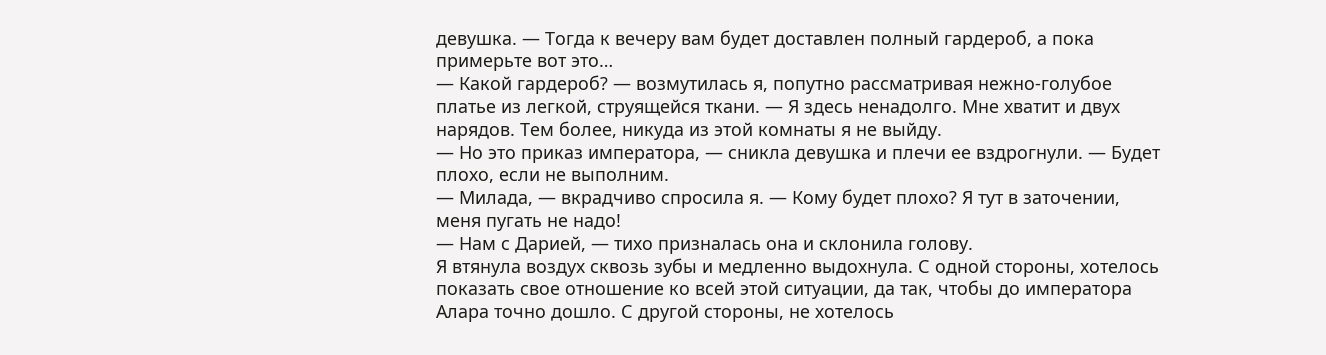девушка. — Тогда к вечеру вам будет доставлен полный гардероб, а пока примерьте вот это…
— Какой гардероб? — возмутилась я, попутно рассматривая нежно-голубое платье из легкой, струящейся ткани. — Я здесь ненадолго. Мне хватит и двух нарядов. Тем более, никуда из этой комнаты я не выйду.
— Но это приказ императора, — сникла девушка и плечи ее вздрогнули. — Будет плохо, если не выполним.
— Милада, — вкрадчиво спросила я. — Кому будет плохо? Я тут в заточении, меня пугать не надо!
— Нам с Дарией, — тихо призналась она и склонила голову.
Я втянула воздух сквозь зубы и медленно выдохнула. С одной стороны, хотелось показать свое отношение ко всей этой ситуации, да так, чтобы до императора Алара точно дошло. С другой стороны, не хотелось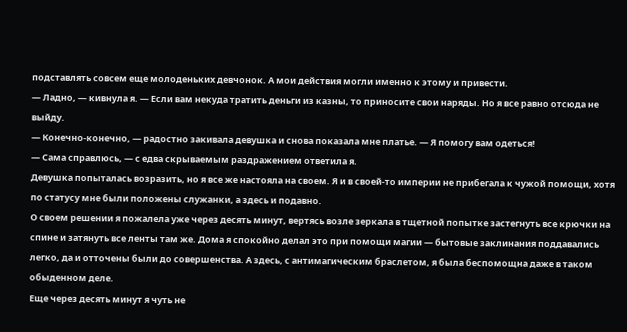подставлять совсем еще молоденьких девчонок. А мои действия могли именно к этому и привести.
— Ладно, — кивнула я. — Если вам некуда тратить деньги из казны, то приносите свои наряды. Но я все равно отсюда не выйду.
— Конечно-конечно, — радостно закивала девушка и снова показала мне платье. — Я помогу вам одеться!
— Сама справлюсь, — с едва скрываемым раздражением ответила я.
Девушка попыталась возразить, но я все же настояла на своем. Я и в своей-то империи не прибегала к чужой помощи, хотя по статусу мне были положены служанки, а здесь и подавно.
О своем решении я пожалела уже через десять минут, вертясь возле зеркала в тщетной попытке застегнуть все крючки на спине и затянуть все ленты там же. Дома я спокойно делал это при помощи магии — бытовые заклинания поддавались легко, да и отточены были до совершенства. А здесь, с антимагическим браслетом, я была беспомощна даже в таком обыденном деле.
Еще через десять минут я чуть не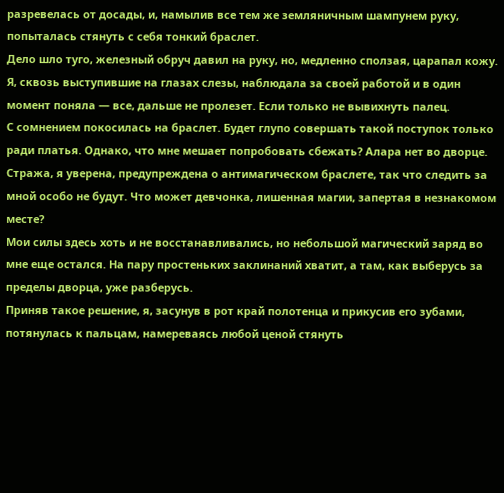разревелась от досады, и, намылив все тем же земляничным шампунем руку, попыталась стянуть с себя тонкий браслет.
Дело шло туго, железный обруч давил на руку, но, медленно сползая, царапал кожу. Я, сквозь выступившие на глазах слезы, наблюдала за своей работой и в один момент поняла — все, дальше не пролезет. Если только не вывихнуть палец.
С сомнением покосилась на браслет. Будет глупо совершать такой поступок только ради платья. Однако, что мне мешает попробовать сбежать? Алара нет во дворце. Стража, я уверена, предупреждена о антимагическом браслете, так что следить за мной особо не будут. Что может девчонка, лишенная магии, запертая в незнакомом месте?
Мои силы здесь хоть и не восстанавливались, но небольшой магический заряд во мне еще остался. На пару простеньких заклинаний хватит, а там, как выберусь за пределы дворца, уже разберусь.
Приняв такое решение, я, засунув в рот край полотенца и прикусив его зубами, потянулась к пальцам, намереваясь любой ценой стянуть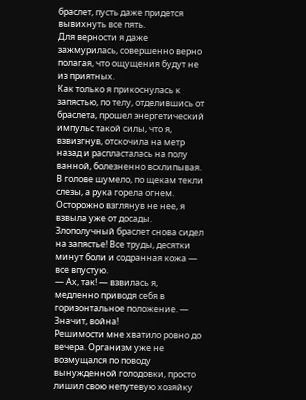браслет, пусть даже придется вывихнуть все пять.
Для верности я даже зажмурилась, совершенно верно полагая, что ощущения будут не из приятных.
Как только я прикоснулась к запястью, по телу, отделившись от браслета, прошел энергетический импульс такой силы, что я, взвизгнув, отскочила на метр назад и распласталась на полу ванной, болезненно всхлипывая.
В голове шумело, по щекам текли слезы, а рука горела огнем.
Осторожно взглянув не нее, я взвыла уже от досады. Злополучный браслет снова сидел на запястье! Все труды, десятки минут боли и содранная кожа — все впустую.
— Ах, так! — взвилась я, медленно приводя себя в горизонтальное положение. — Значит, война!
Решимости мне хватило ровно до вечера. Организм уже не возмущался по поводу вынужденной голодовки, просто лишил свою непутевую хозяйку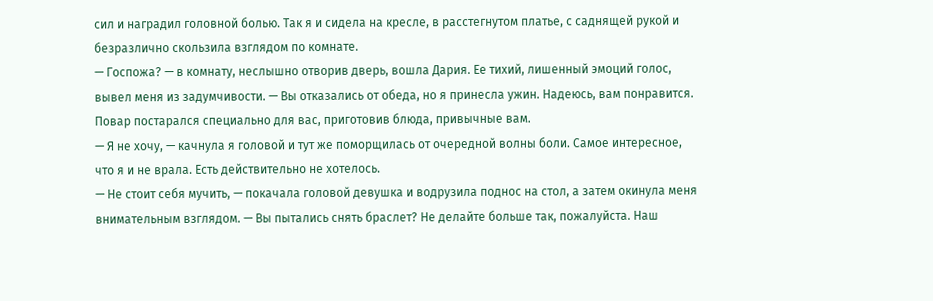сил и наградил головной болью. Так я и сидела на кресле, в расстегнутом платье, с саднящей рукой и безразлично скользила взглядом по комнате.
— Госпожа? — в комнату, неслышно отворив дверь, вошла Дария. Ее тихий, лишенный эмоций голос, вывел меня из задумчивости. — Вы отказались от обеда, но я принесла ужин. Надеюсь, вам понравится. Повар постарался специально для вас, приготовив блюда, привычные вам.
— Я не хочу, — качнула я головой и тут же поморщилась от очередной волны боли. Самое интересное, что я и не врала. Есть действительно не хотелось.
— Не стоит себя мучить, — покачала головой девушка и водрузила поднос на стол, а затем окинула меня внимательным взглядом. — Вы пытались снять браслет? Не делайте больше так, пожалуйста. Наш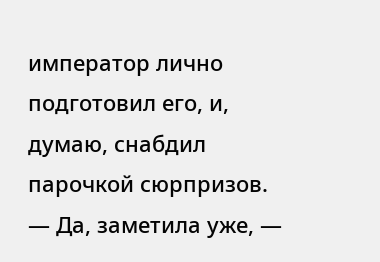император лично подготовил его, и, думаю, снабдил парочкой сюрпризов.
— Да, заметила уже, —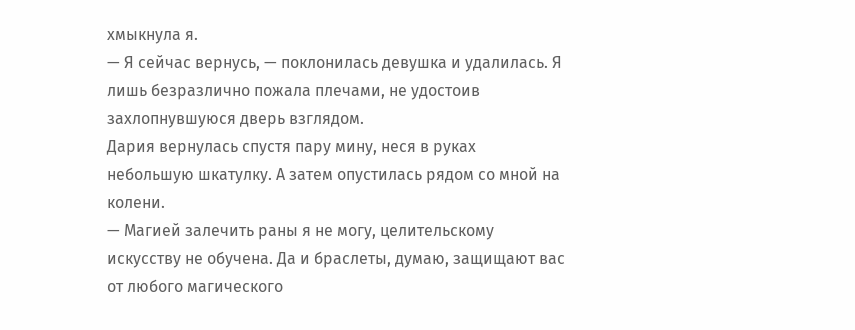хмыкнула я.
— Я сейчас вернусь, — поклонилась девушка и удалилась. Я лишь безразлично пожала плечами, не удостоив захлопнувшуюся дверь взглядом.
Дария вернулась спустя пару мину, неся в руках небольшую шкатулку. А затем опустилась рядом со мной на колени.
— Магией залечить раны я не могу, целительскому искусству не обучена. Да и браслеты, думаю, защищают вас от любого магического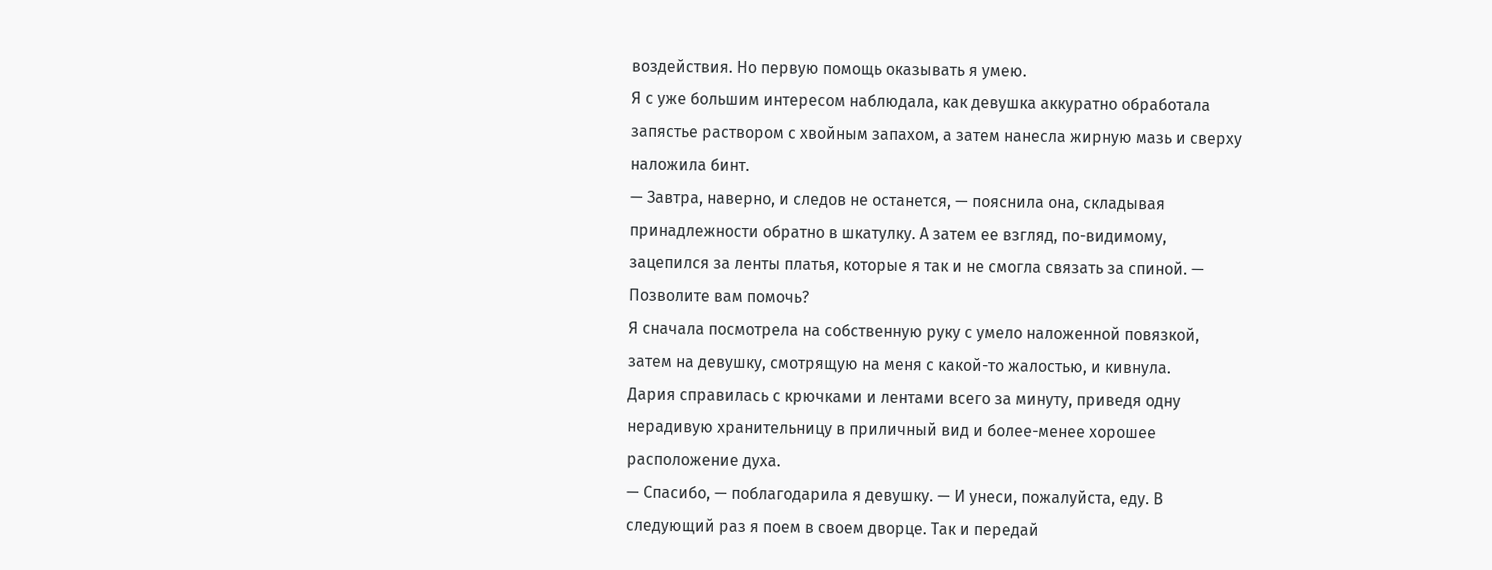воздействия. Но первую помощь оказывать я умею.
Я с уже большим интересом наблюдала, как девушка аккуратно обработала запястье раствором с хвойным запахом, а затем нанесла жирную мазь и сверху наложила бинт.
— Завтра, наверно, и следов не останется, — пояснила она, складывая принадлежности обратно в шкатулку. А затем ее взгляд, по-видимому, зацепился за ленты платья, которые я так и не смогла связать за спиной. — Позволите вам помочь?
Я сначала посмотрела на собственную руку с умело наложенной повязкой, затем на девушку, смотрящую на меня с какой-то жалостью, и кивнула.
Дария справилась с крючками и лентами всего за минуту, приведя одну нерадивую хранительницу в приличный вид и более-менее хорошее расположение духа.
— Спасибо, — поблагодарила я девушку. — И унеси, пожалуйста, еду. В следующий раз я поем в своем дворце. Так и передай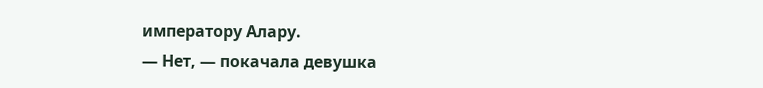императору Алару.
— Нет, — покачала девушка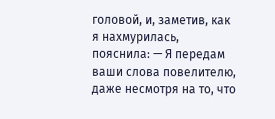головой, и, заметив, как я нахмурилась, пояснила: — Я передам ваши слова повелителю, даже несмотря на то, что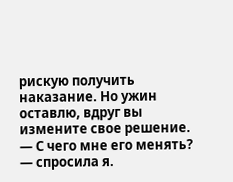рискую получить наказание. Но ужин оставлю, вдруг вы измените свое решение.
— С чего мне его менять? — спросила я.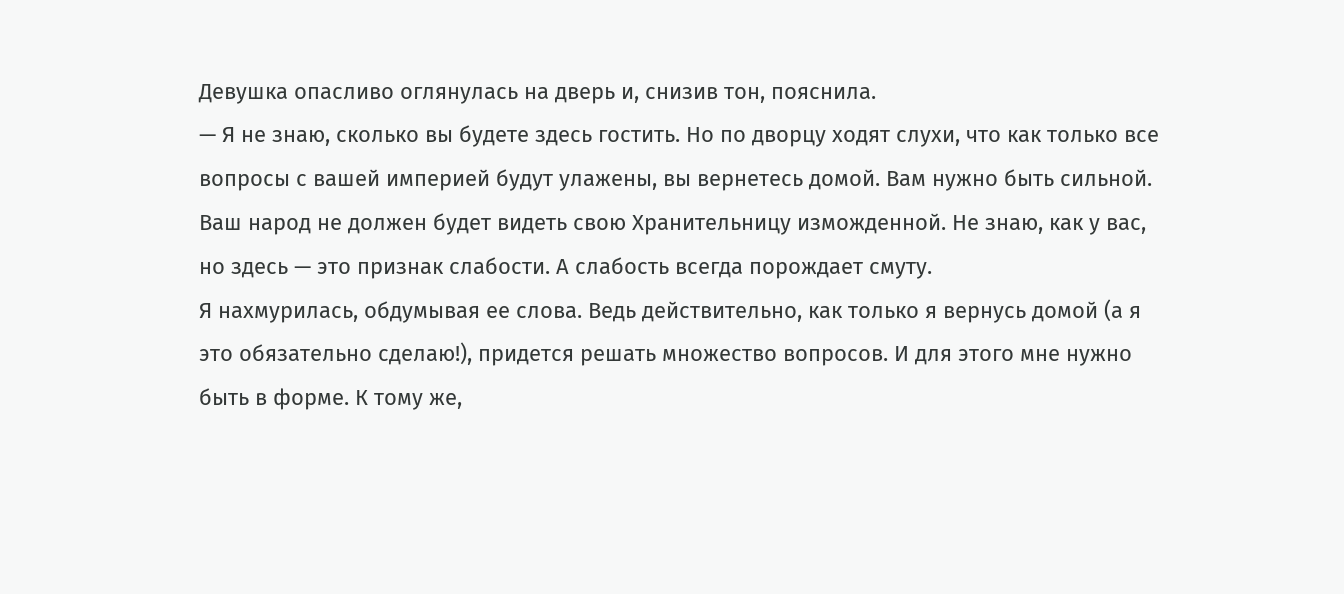Девушка опасливо оглянулась на дверь и, снизив тон, пояснила.
— Я не знаю, сколько вы будете здесь гостить. Но по дворцу ходят слухи, что как только все вопросы с вашей империей будут улажены, вы вернетесь домой. Вам нужно быть сильной. Ваш народ не должен будет видеть свою Хранительницу изможденной. Не знаю, как у вас, но здесь — это признак слабости. А слабость всегда порождает смуту.
Я нахмурилась, обдумывая ее слова. Ведь действительно, как только я вернусь домой (а я это обязательно сделаю!), придется решать множество вопросов. И для этого мне нужно быть в форме. К тому же,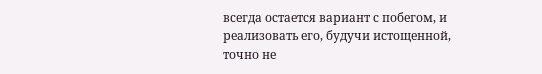всегда остается вариант с побегом, и реализовать его, будучи истощенной, точно не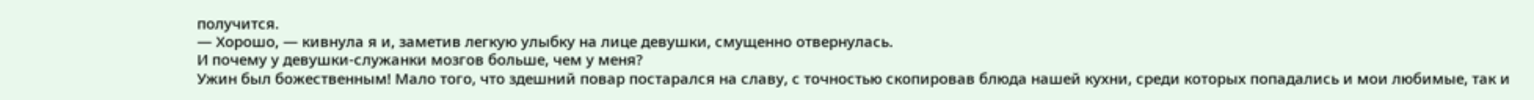получится.
— Хорошо, — кивнула я и, заметив легкую улыбку на лице девушки, смущенно отвернулась.
И почему у девушки-служанки мозгов больше, чем у меня?
Ужин был божественным! Мало того, что здешний повар постарался на славу, с точностью скопировав блюда нашей кухни, среди которых попадались и мои любимые, так и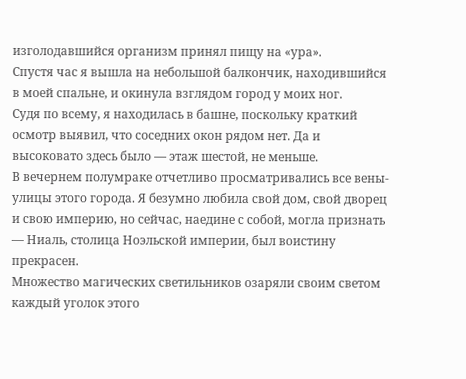изголодавшийся организм принял пищу на «ура».
Спустя час я вышла на небольшой балкончик, находившийся в моей спальне, и окинула взглядом город у моих ног.
Судя по всему, я находилась в башне, поскольку краткий осмотр выявил, что соседних окон рядом нет. Да и высоковато здесь было — этаж шестой, не меньше.
В вечернем полумраке отчетливо просматривались все вены-улицы этого города. Я безумно любила свой дом, свой дворец и свою империю, но сейчас, наедине с собой, могла признать — Ниаль, столица Ноэльской империи, был воистину прекрасен.
Множество магических светильников озаряли своим светом каждый уголок этого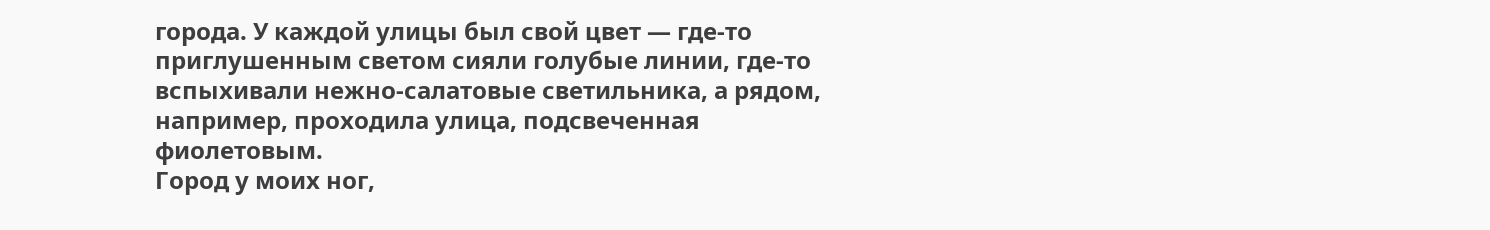города. У каждой улицы был свой цвет — где-то приглушенным светом сияли голубые линии, где-то вспыхивали нежно-салатовые светильника, а рядом, например, проходила улица, подсвеченная фиолетовым.
Город у моих ног,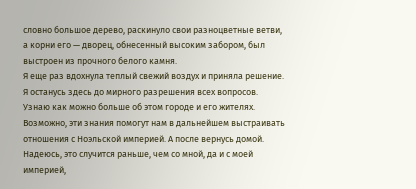словно большое дерево, раскинуло свои разноцветные ветви, а корни его — дворец, обнесенный высоким забором, был выстроен из прочного белого камня.
Я еще раз вдохнула теплый свежий воздух и приняла решение.
Я останусь здесь до мирного разрешения всех вопросов. Узнаю как можно больше об этом городе и его жителях. Возможно, эти знания помогут нам в дальнейшем выстраивать отношения с Ноэльской империей. А после вернусь домой. Надеюсь, это случится раньше, чем со мной, да и с моей империей,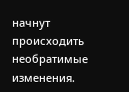начнут происходить необратимые изменения.